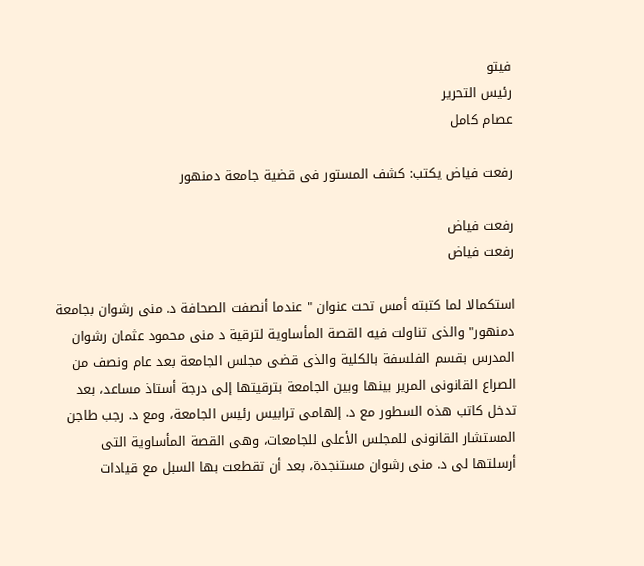فيتو
رئيس التحرير
عصام كامل

رفعت فياض يكتب: كشف المستور فى قضية جامعة دمنهور

رفعت فياض
رفعت فياض

استكمالا لما كتبته أمس تحت عنوان " عندما أنصفت الصحافة د. منى رشوان بجامعة دمنهور" والذى تناولت فيه القصة المأساوية لترقية د منى محمود عثمان رشوان المدرس بقسم الفلسفة بالكلية والذى قضى مجلس الجامعة بعد عام ونصف من الصراع القانونى المرير بينها وبين الجامعة بترقيتها إلى درجة أستاذ مساعد، بعد تدخل كاتب هذه السطور مع د. إلهامى ترابيس رئيس الجامعة، ومع د. رجب طاجن المستشار القانونى للمجلس الأعلى للجامعات، وهى القصة المأساوية التى أرسلتها لى د. منى رشوان مستنجدة، بعد أن تقطعت بها السبل مع قيادات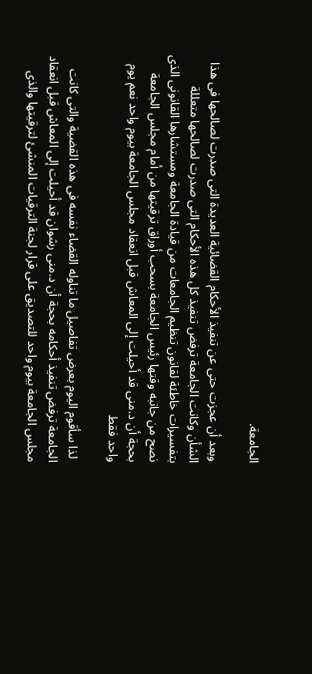الجامعة.

وبعد أن عجزت حتى عن تنفيذ الأحكام القضائية العديدة التى صدرت لصالحها فى هذا الشأن وكانت الجامعة ترفض تنفيذ كل هذه الأحكام التى صدرت لصالحها متعللة بتفسيرات خاطئة لقانون تنظيم الجامعات من قيادة الجامعة ومستشارها القانونى الذى نصح من جانبه وقتها رئيس الجامعة بسحب أوراق ترقيتها من أمام مجلس الجامعة بحجة أن د.منى قد أحيلت إلى المعاش قبل انعقاد مجلس الجامعة بيوم واحد نعم يوم واحد فقط

 لذا سأقوم اليوم بعرض تفاصيل ما تناوله القضاء نفسه فى هذه القضية والتى كانت الجامعة ترفض تنفيذ أحكامه بحجة أن د.منى رشوان قد أحيلت إلى المعاش قبل انعقاد مجلس الجامعة بيوم واحد للتصديق على قرار لجنة الترقيات المنشئ لترقيتها والذى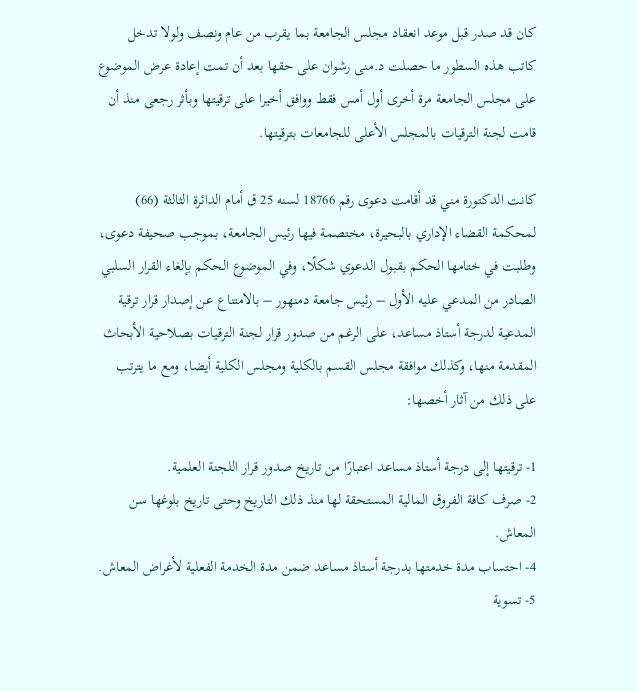كان قد صدر قبل موعد انعقاد مجلس الجامعة بما يقرب من عام ونصف ولولا تدخل كاتب هذه السطور ما حصلت د.منى رشوان على حقها بعد أن تمت إعادة عرض الموضوع على مجلس الجامعة مرة أخرى أول أمس فقط ووافق أخيرا على ترقيتها وبأثر رجعى منذ أن قامت لجنة الترقيات بالمجلس الأعلى للجامعات بترقيتها.

كانت الدكتورة مني قد أقامت دعوى رقم 18766 لسنه 25 ق أمام الدائرة الثالثة (66) لمحكمة القضاء الإداري بالبحيرة، مختصمة فيها رئيس الجامعة، بموجب صحيفة دعوى، وطلبت في ختامها الحكم بقبول الدعوي شكلًا، وفي الموضوع الحكم بإلغاء القرار السلبي الصادر من المدعي عليه الأول – رئيس جامعة دمنهور – بالامتناع عن إصدار قرار ترقية المدعية لدرجة أستاذ مساعد، على الرغم من صدور قرار لجنة الترقيات بصلاحية الأبحاث المقدمة منها، وكذلك موافقة مجلس القسم بالكلية ومجلس الكلية أيضا، ومع ما يترتب على ذلك من آثار أخصها:

1- ترقيتها إلى درجة أستاذ مساعد اعتبارًا من تاريخ صدور قرار اللجنة العلمية.
2- صرف كافة الفروق المالية المستحقة لها منذ ذلك التاريخ وحتى تاريخ بلوغها سن المعاش.
4- احتساب مدة خدمتها بدرجة أستاذ مساعد ضمن مدة الخدمة الفعلية لأغراض المعاش.
5- تسوية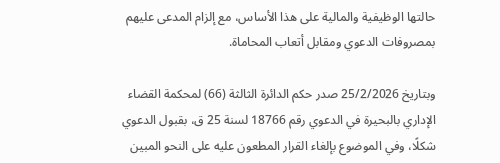حالتها الوظيفية والمالية على هذا الأساس، مع إلزام المدعى عليهم بمصروفات الدعوي ومقابل أتعاب المحاماة.

وبتاريخ 25/2/2026 صدر حكم الدائرة الثالثة (66) لمحكمة القضاء الإداري بالبحيرة في الدعوي رقم 18766 لسنة 25 ق، بقبول الدعوي شكلًا، وفي الموضوع بإلغاء القرار المطعون عليه على النحو المبين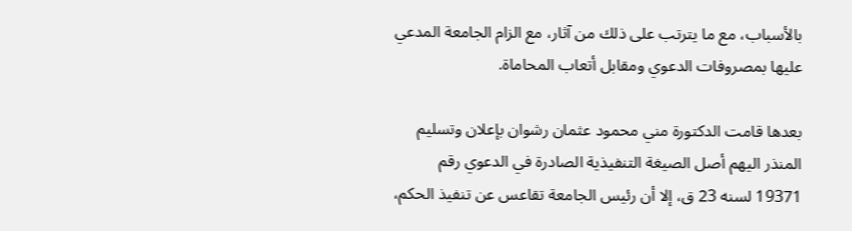بالأسباب، مع ما يترتب على ذلك من آثار، مع الزام الجامعة المدعي عليها بمصروفات الدعوي ومقابل أتعاب المحاماة.

بعدها قامت الدكتورة مني محمود عثمان رشوان بإعلان وتسليم المنذر اليهم أصل الصيغة التنفيذية الصادرة في الدعوي رقم 19371 لسنه 23 ق، إلا أن رئيس الجامعة تقاعس عن تنفيذ الحكم،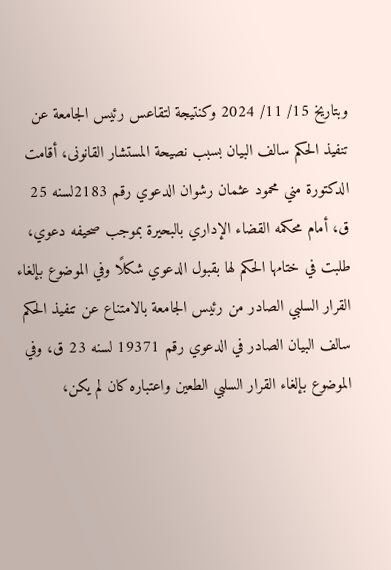وبتاريخ 15/ 11/ 2024 وكنتيجة لتقاعس رئيس الجامعة عن تنفيذ الحكم سالف البيان بسبب نصيحة المستشار القانونى، أقامت الدكتورة مني محمود عثمان رشوان الدعوي رقم 2183لسنه 25 ق، أمام محكمه القضاء الإداري بالبحيرة بموجب صحيفه دعوي، طلبت في ختامها الحكم لها بقبول الدعوي شكلًا وفي الموضوع بإلغاء القرار السلبي الصادر من رئيس الجامعة بالامتناع عن تنفيذ الحكم سالف البيان الصادر في الدعوي رقم 19371 لسنه 23 ق، وفي الموضوع بإلغاء القرار السلبي الطعين واعتباره كان لم يكن،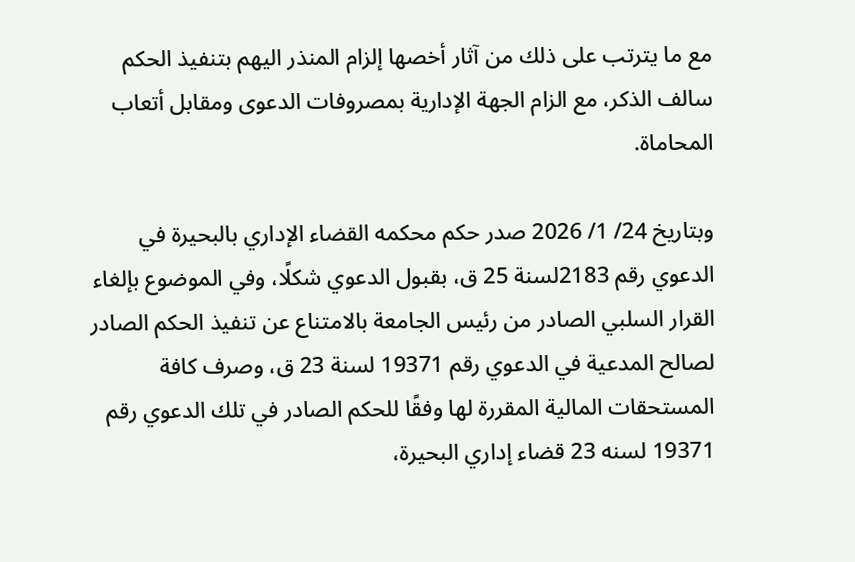مع ما يترتب على ذلك من آثار أخصها إلزام المنذر اليهم بتنفيذ الحكم سالف الذكر، مع الزام الجهة الإدارية بمصروفات الدعوى ومقابل أتعاب المحاماة.

وبتاريخ 24/ 1/ 2026 صدر حكم محكمه القضاء الإداري بالبحيرة في الدعوي رقم 2183لسنة 25 ق، بقبول الدعوي شكلًا، وفي الموضوع بإلغاء القرار السلبي الصادر من رئيس الجامعة بالامتناع عن تنفيذ الحكم الصادر لصالح المدعية في الدعوي رقم 19371 لسنة 23 ق، وصرف كافة المستحقات المالية المقررة لها وفقًا للحكم الصادر في تلك الدعوي رقم 19371 لسنه 23 قضاء إداري البحيرة،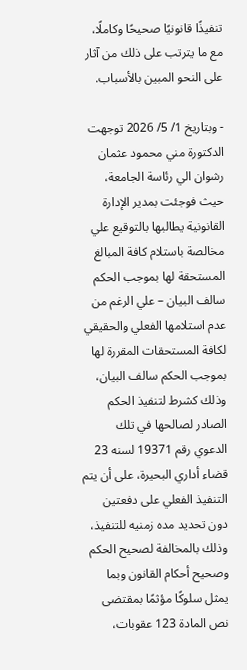تنفيذًا قانونيًا صحيحًا وكاملًا، مع ما يترتب على ذلك من آثار على النحو المبين بالأسباب.

- وبتاريخ 1/ 5/ 2026 توجهت الدكتورة مني محمود عثمان رشوان الي رئاسة الجامعة، حيث فوجئت بمدير الإدارة القانونية يطالبها بالتوقيع علي مخالصة باستلام كافة المبالغ المستحقة لها بموجب الحكم سالف البيان – علي الرغم من عدم استلامها الفعلي والحقيقي لكافة المستحقات المقررة لها بموجب الحكم سالف البيان، وذلك كشرط لتنفيذ الحكم الصادر لصالحها في تلك الدعوي رقم 19371 لسنه 23 قضاء أداري البحيرة، على أن يتم التنفيذ الفعلي على دفعتين دون تحديد مده زمنيه للتنفيذ، وذلك بالمخالفة لصحيح الحكم وصحيح أحكام القانون وبما يمثل سلوكًا مؤثمًا بمقتضى نص المادة 123 عقوبات،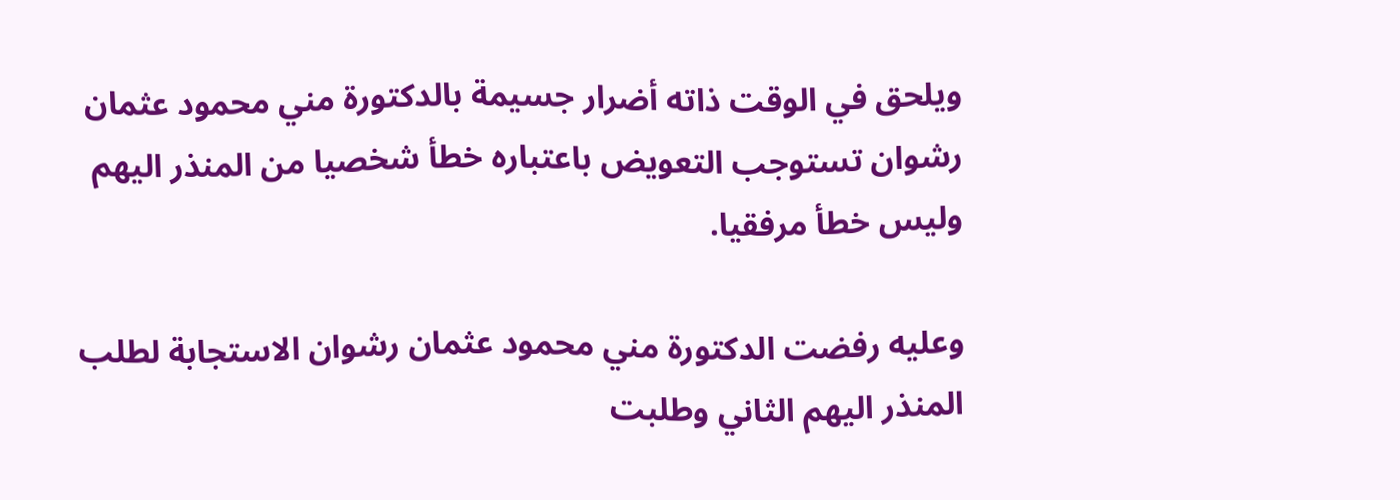ويلحق في الوقت ذاته أضرار جسيمة بالدكتورة مني محمود عثمان رشوان تستوجب التعويض باعتباره خطأ شخصيا من المنذر اليهم وليس خطأ مرفقيا.

وعليه رفضت الدكتورة مني محمود عثمان رشوان الاستجابة لطلب المنذر اليهم الثاني وطلبت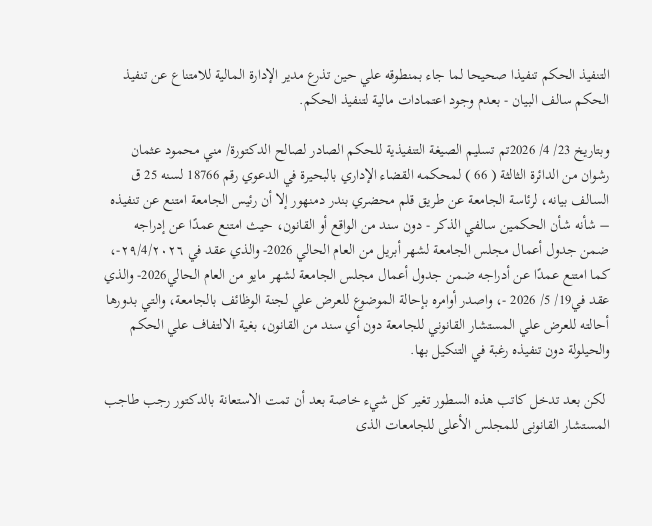التنفيذ الحكم تنفيذا صحيحا لما جاء بمنطوقه علي حين تذرع مدير الإدارة المالية للامتناع عن تنفيذ الحكم سالف البيان - بعدم وجود اعتمادات مالية لتنفيذ الحكم.

وبتاريخ 23/ 4/ 2026تم تسليم الصيغة التنفيذية للحكم الصادر لصالح الدكتورة/ مني محمود عثمان رشوان من الدائرة الثالثة ( 66 ) لمحكمه القضاء الإداري بالبحيرة في الدعوي رقم 18766 لسنه 25 ق السالف بيانه، لرئاسة الجامعة عن طريق قلم محضري بندر دمنهور إلا أن رئيس الجامعة امتنع عن تنفيذه – شأنه شأن الحكمين سالفي الذكر - دون سند من الواقع أو القانون، حيث امتنع عمدًا عن إدراجه ضمن جدول أعمال مجلس الجامعة لشهر أبريل من العام الحالي 2026- والذي عقد في ٢٩/4/٢٠٢٦-، كما امتنع عمدًا عن أدراجه ضمن جدول أعمال مجلس الجامعة لشهر مايو من العام الحالي2026- والذي عقد في19/ 5/ 2026 -، واصدر أوامره بإحالة الموضوع للعرض علي لجنة الوظائف بالجامعة، والتي بدورها أحالته للعرض علي المستشار القانوني للجامعة دون أي سند من القانون، بغية الالتفاف علي الحكم والحيلولة دون تنفيذه رغبة في التنكيل بها.

 لكن بعد تدخل كاتب هذه السطور تغير كل شيء خاصة بعد أن تمت الاستعانة بالدكتور رجب طاجب المستشار القانونى للمجلس الأعلى للجامعات الذى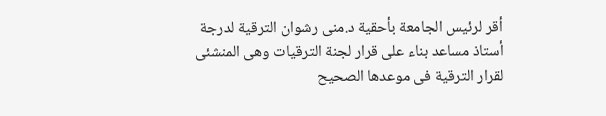أقر لرئيس الجامعة بأحقية د.منى رشوان الترقية لدرجة أستاذ مساعد بناء على قرار لجنة الترقيات وهى المنشئى لقرار الترقية فى موعدها الصحيح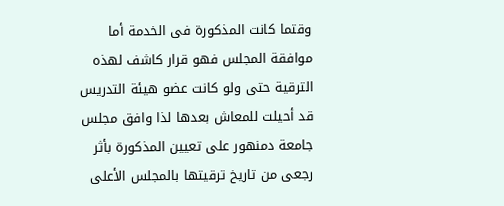وقتما كانت المذكورة فى الخدمة أما موافقة المجلس فهو قرار كاشف لهذه الترقية حتى ولو كانت عضو هيئة التدريس قد أحيلت للمعاش بعدها لذا وافق مجلس جامعة دمنهور على تعيين المذكورة بأثر رجعى من تاريخ ترقيتها بالمجلس الأعلى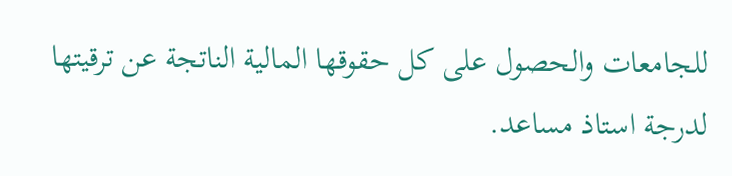للجامعات والحصول على كل حقوقها المالية الناتجة عن ترقيتها لدرجة استاذ مساعد.